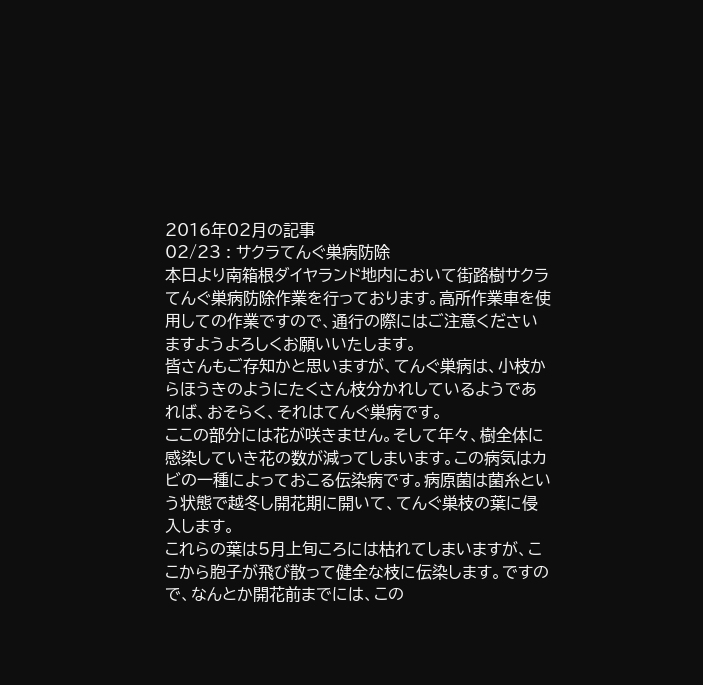2016年02月の記事
02/23 : サクラてんぐ巣病防除
本日より南箱根ダイヤランド地内において街路樹サクラてんぐ巣病防除作業を行っております。高所作業車を使用しての作業ですので、通行の際にはご注意くださいますようよろしくお願いいたします。
皆さんもご存知かと思いますが、てんぐ巣病は、小枝からほうきのようにたくさん枝分かれしているようであれば、おそらく、それはてんぐ巣病です。
ここの部分には花が咲きません。そして年々、樹全体に感染していき花の数が減ってしまいます。この病気はカビの一種によっておこる伝染病です。病原菌は菌糸という状態で越冬し開花期に開いて、てんぐ巣枝の葉に侵入します。
これらの葉は5月上旬ころには枯れてしまいますが、ここから胞子が飛び散って健全な枝に伝染します。ですので、なんとか開花前までには、この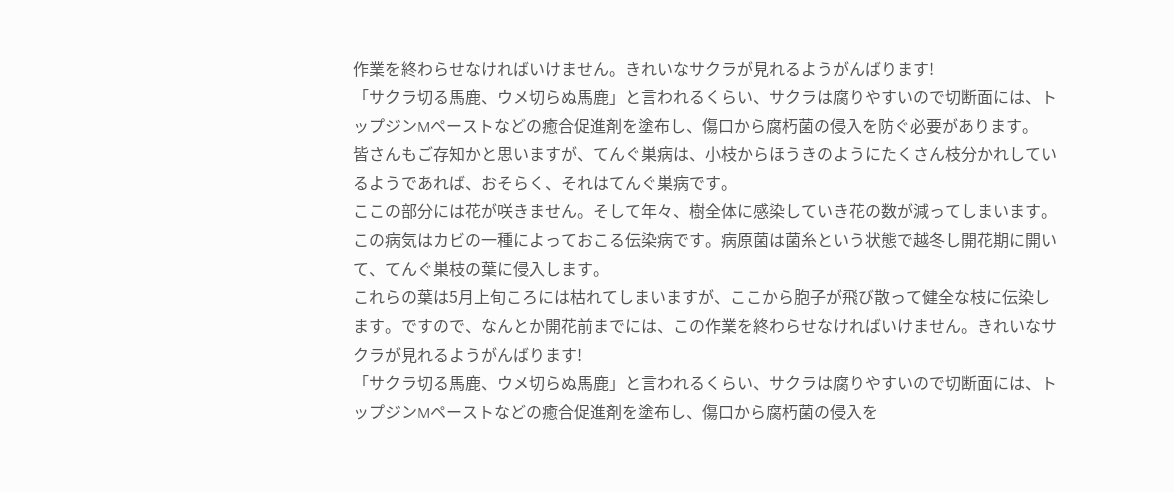作業を終わらせなければいけません。きれいなサクラが見れるようがんばります!
「サクラ切る馬鹿、ウメ切らぬ馬鹿」と言われるくらい、サクラは腐りやすいので切断面には、トップジンMペーストなどの癒合促進剤を塗布し、傷口から腐朽菌の侵入を防ぐ必要があります。
皆さんもご存知かと思いますが、てんぐ巣病は、小枝からほうきのようにたくさん枝分かれしているようであれば、おそらく、それはてんぐ巣病です。
ここの部分には花が咲きません。そして年々、樹全体に感染していき花の数が減ってしまいます。この病気はカビの一種によっておこる伝染病です。病原菌は菌糸という状態で越冬し開花期に開いて、てんぐ巣枝の葉に侵入します。
これらの葉は5月上旬ころには枯れてしまいますが、ここから胞子が飛び散って健全な枝に伝染します。ですので、なんとか開花前までには、この作業を終わらせなければいけません。きれいなサクラが見れるようがんばります!
「サクラ切る馬鹿、ウメ切らぬ馬鹿」と言われるくらい、サクラは腐りやすいので切断面には、トップジンMペーストなどの癒合促進剤を塗布し、傷口から腐朽菌の侵入を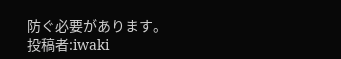防ぐ必要があります。
投稿者:iwaki